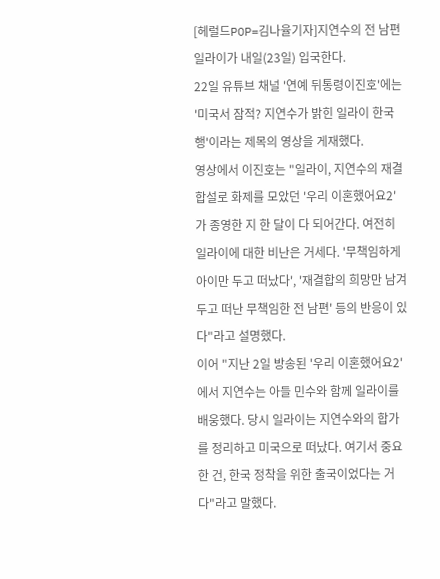[헤럴드POP=김나율기자]지연수의 전 남편 일라이가 내일(23일) 입국한다.
22일 유튜브 채널 '연예 뒤통령이진호'에는 '미국서 잠적? 지연수가 밝힌 일라이 한국행'이라는 제목의 영상을 게재했다.
영상에서 이진호는 "일라이, 지연수의 재결합설로 화제를 모았던 '우리 이혼했어요2'가 종영한 지 한 달이 다 되어간다. 여전히 일라이에 대한 비난은 거세다. '무책임하게 아이만 두고 떠났다', '재결합의 희망만 남겨두고 떠난 무책임한 전 남편' 등의 반응이 있다"라고 설명했다.
이어 "지난 2일 방송된 '우리 이혼했어요2'에서 지연수는 아들 민수와 함께 일라이를 배웅했다. 당시 일라이는 지연수와의 합가를 정리하고 미국으로 떠났다. 여기서 중요한 건, 한국 정착을 위한 출국이었다는 거다"라고 말했다.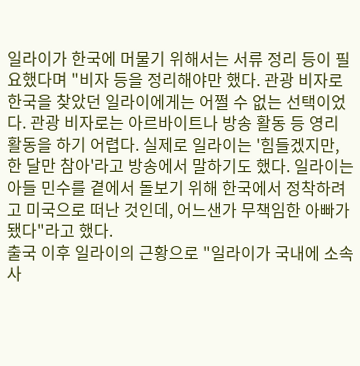일라이가 한국에 머물기 위해서는 서류 정리 등이 필요했다며 "비자 등을 정리해야만 했다. 관광 비자로 한국을 찾았던 일라이에게는 어쩔 수 없는 선택이었다. 관광 비자로는 아르바이트나 방송 활동 등 영리 활동을 하기 어렵다. 실제로 일라이는 '힘들겠지만, 한 달만 참아'라고 방송에서 말하기도 했다. 일라이는 아들 민수를 곁에서 돌보기 위해 한국에서 정착하려고 미국으로 떠난 것인데, 어느샌가 무책임한 아빠가 됐다"라고 했다.
출국 이후 일라이의 근황으로 "일라이가 국내에 소속사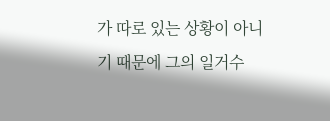가 따로 있는 상황이 아니기 때문에 그의 일거수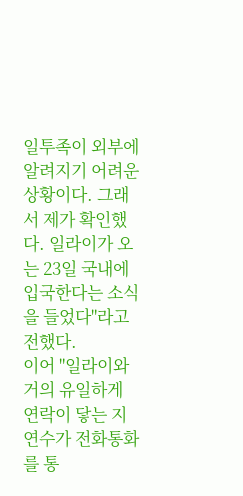일투족이 외부에 알려지기 어려운 상황이다. 그래서 제가 확인했다. 일라이가 오는 23일 국내에 입국한다는 소식을 들었다"라고 전했다.
이어 "일라이와 거의 유일하게 연락이 닿는 지연수가 전화통화를 통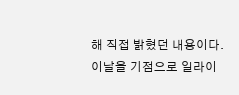해 직접 밝혔던 내용이다. 이날을 기점으로 일라이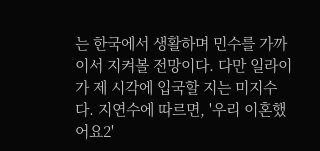는 한국에서 생활하며 민수를 가까이서 지켜볼 전망이다. 다만 일라이가 제 시각에 입국할 지는 미지수다. 지연수에 따르면, '우리 이혼했어요2'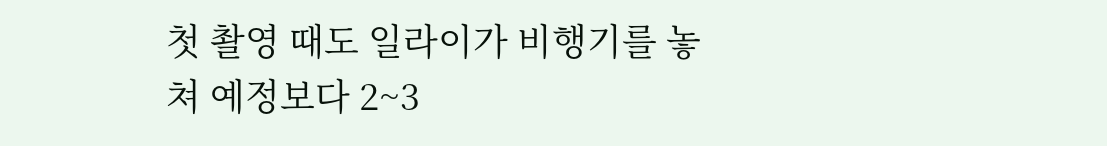첫 촬영 때도 일라이가 비행기를 놓쳐 예정보다 2~3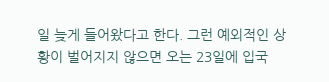일 늦게 들어왔다고 한다. 그런 예외적인 상황이 벌어지지 않으면 오는 23일에 입국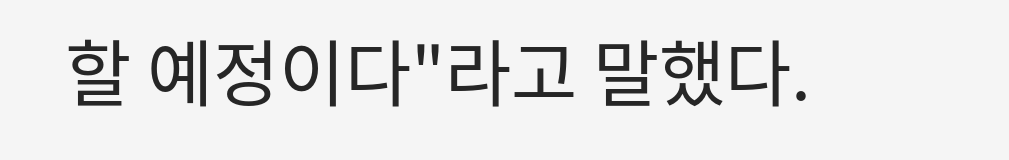할 예정이다"라고 말했다.